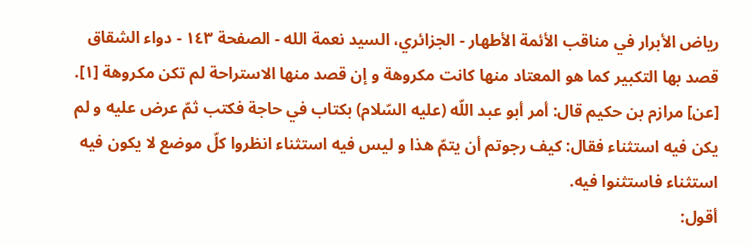رياض الأبرار في مناقب الأئمة الأطهار - الجزائري، السيد نعمة الله - الصفحة ١٤٣ - دواء الشقاق
قصد بها التكبير كما هو المعتاد منها كانت مكروهة و إن قصد منها الاستراحة لم تكن مكروهة [١].
[عن] مرازم بن حكيم قال: أمر أبو عبد اللّه (عليه السّلام) بكتاب في حاجة فكتب ثمّ عرض عليه و لم يكن فيه استثناء فقال: كيف رجوتم أن يتمّ هذا و ليس فيه استثناء انظروا كلّ موضع لا يكون فيه استثناء فاستثنوا فيه.
أقول: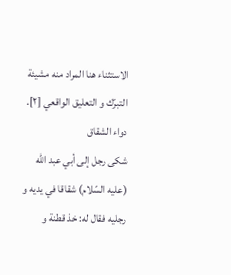الاستثناء هنا المراد منه مشيئة التبرّك و التعليق الواقعي [٢].
دواء الشقاق
شكى رجل إلى أبي عبد اللّه (عليه السّلام) شقاقا في يديه و رجليه فقال له: خذ قطنة و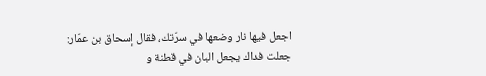اجعل فيها نار وضعها في سرّتك، فقال إسحاق بن عمّار: جعلت فداك يجعل البان في قطنة و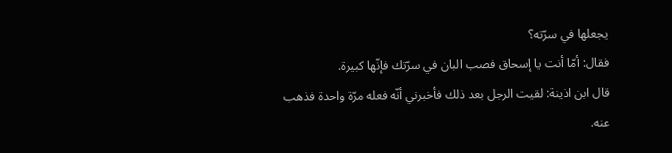يجعلها في سرّته؟
فقال: أمّا أنت يا إسحاق فصب البان في سرّتك فإنّها كبيرة.
قال ابن اذينة: لقيت الرجل بعد ذلك فأخبرني أنّه فعله مرّة واحدة فذهب عنه.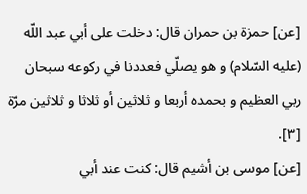[عن] حمزة بن حمران قال: دخلت على أبي عبد اللّه (عليه السّلام) و هو يصلّي فعددنا في ركوعه سبحان ربي العظيم و بحمده أربعا و ثلاثين أو ثلاثا و ثلاثين مرّة [٣].
[عن] موسى بن أشيم قال: كنت عند أبي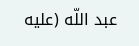عبد اللّه (عليه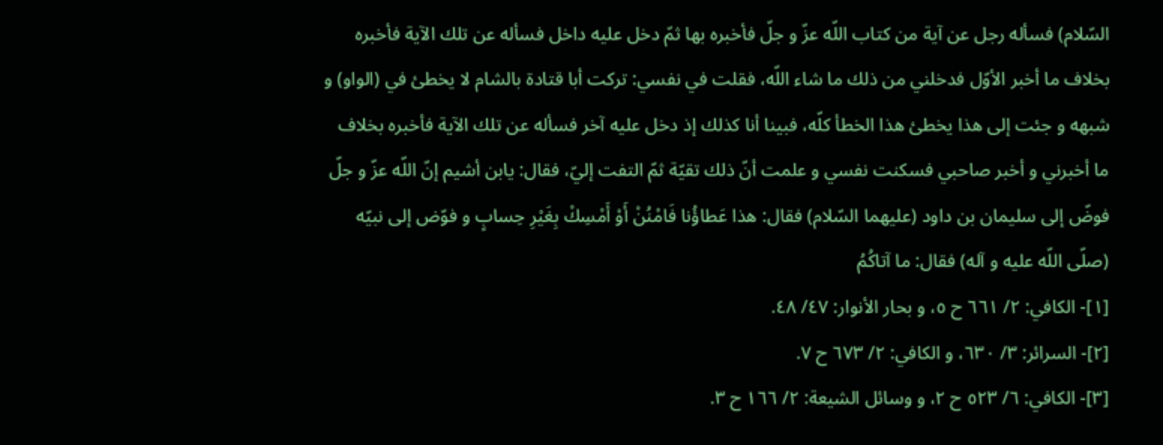السّلام) فسأله رجل عن آية من كتاب اللّه عزّ و جلّ فأخبره بها ثمّ دخل عليه داخل فسأله عن تلك الآية فأخبره بخلاف ما أخبر الأوّل فدخلني من ذلك ما شاء اللّه، فقلت في نفسي: تركت أبا قتادة بالشام لا يخطئ في (الواو) و شبهه و جئت إلى هذا يخطئ هذا الخطأ كلّه، فبينا أنا كذلك إذ دخل عليه آخر فسأله عن تلك الآية فأخبره بخلاف ما أخبرني و أخبر صاحبي فسكنت نفسي و علمت أنّ ذلك تقيّة ثمّ التفت إليّ، فقال: يابن أشيم إنّ اللّه عزّ و جلّ فوضّ إلى سليمان بن داود (عليهما السّلام) فقال: هذا عَطاؤُنا فَامْنُنْ أَوْ أَمْسِكْ بِغَيْرِ حِسابٍ و فوّض إلى نبيّه (صلّى اللّه عليه و آله) فقال: ما آتاكُمُ
[١]- الكافي: ٢/ ٦٦١ ح ٥، و بحار الأنوار: ٤٧/ ٤٨.
[٢]- السرائر: ٣/ ٦٣٠، و الكافي: ٢/ ٦٧٣ ح ٧.
[٣]- الكافي: ٦/ ٥٢٣ ح ٢، و وسائل الشيعة: ٢/ ١٦٦ ح ٣.